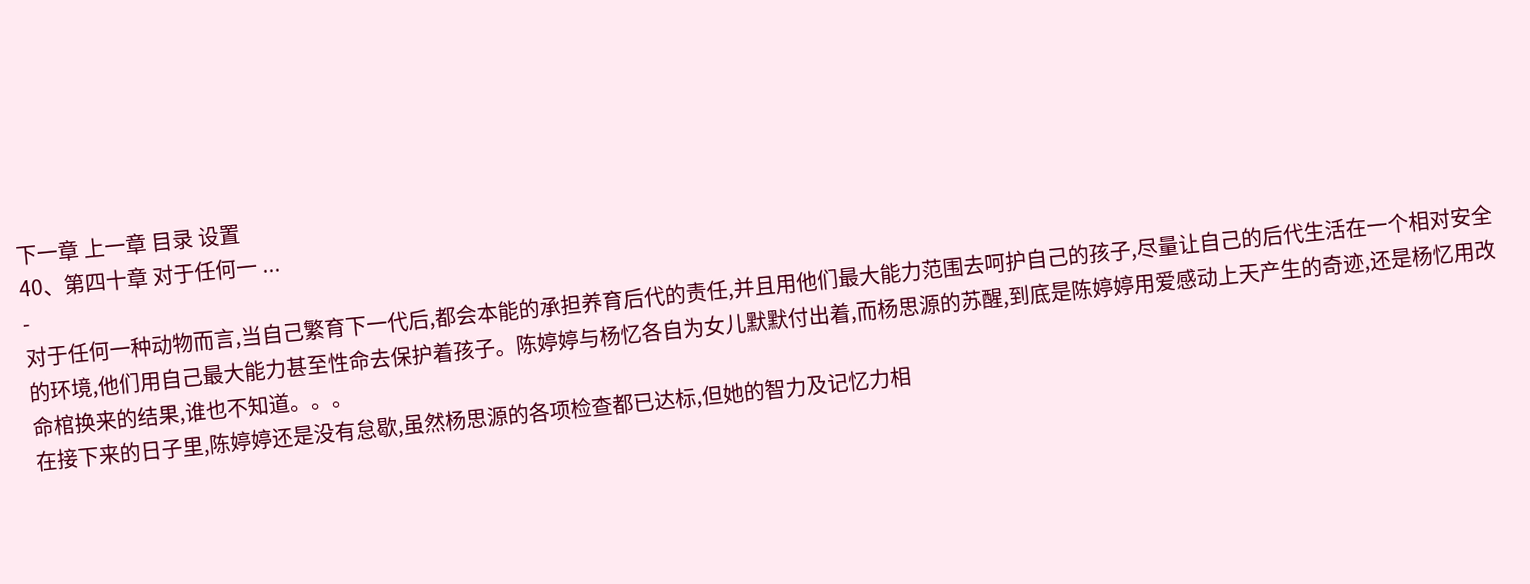下一章 上一章 目录 设置
40、第四十章 对于任何一 ...
-
对于任何一种动物而言,当自己繁育下一代后,都会本能的承担养育后代的责任,并且用他们最大能力范围去呵护自己的孩子,尽量让自己的后代生活在一个相对安全的环境,他们用自己最大能力甚至性命去保护着孩子。陈婷婷与杨忆各自为女儿默默付出着,而杨思源的苏醒,到底是陈婷婷用爱感动上天产生的奇迹,还是杨忆用改命棺换来的结果,谁也不知道。。。
在接下来的日子里,陈婷婷还是没有怠歇,虽然杨思源的各项检查都已达标,但她的智力及记忆力相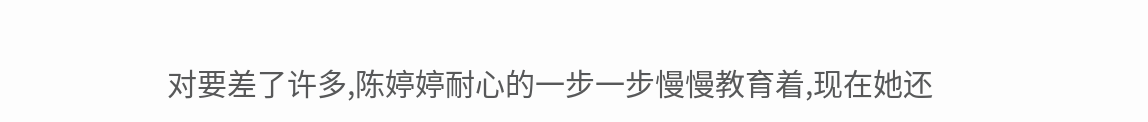对要差了许多,陈婷婷耐心的一步一步慢慢教育着,现在她还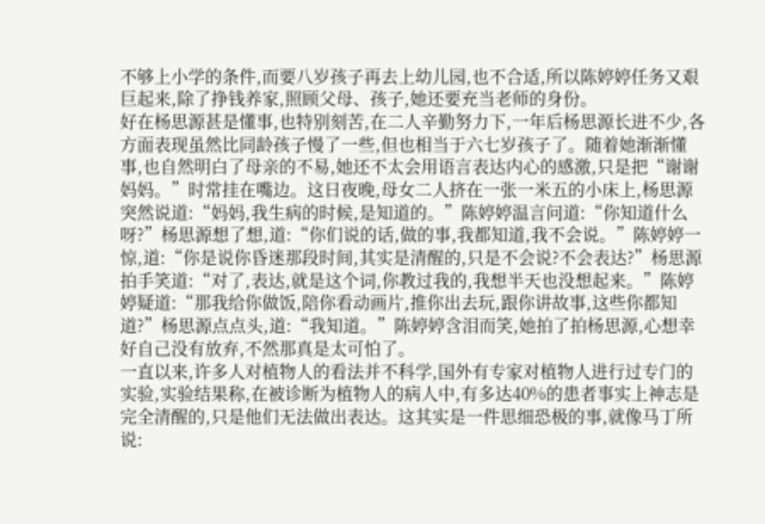不够上小学的条件,而要八岁孩子再去上幼儿园,也不合适,所以陈婷婷任务又艰巨起来,除了挣钱养家,照顾父母、孩子,她还要充当老师的身份。
好在杨思源甚是懂事,也特别刻苦,在二人辛勤努力下,一年后杨思源长进不少,各方面表现虽然比同龄孩子慢了一些,但也相当于六七岁孩子了。随着她渐渐懂事,也自然明白了母亲的不易,她还不太会用语言表达内心的感激,只是把“谢谢妈妈。”时常挂在嘴边。这日夜晚,母女二人挤在一张一米五的小床上,杨思源突然说道:“妈妈,我生病的时候,是知道的。”陈婷婷温言问道:“你知道什么呀?”杨思源想了想,道:“你们说的话,做的事,我都知道,我不会说。”陈婷婷一惊,道:“你是说你昏迷那段时间,其实是清醒的,只是不会说?不会表达?”杨思源拍手笑道:“对了,表达,就是这个词,你教过我的,我想半天也没想起来。”陈婷婷疑道:“那我给你做饭,陪你看动画片,推你出去玩,跟你讲故事,这些你都知道?”杨思源点点头,道:“我知道。”陈婷婷含泪而笑,她拍了拍杨思源,心想幸好自己没有放弃,不然那真是太可怕了。
一直以来,许多人对植物人的看法并不科学,国外有专家对植物人进行过专门的实验,实验结果称,在被诊断为植物人的病人中,有多达40%的患者事实上神志是完全清醒的,只是他们无法做出表达。这其实是一件思细恐极的事,就像马丁所说: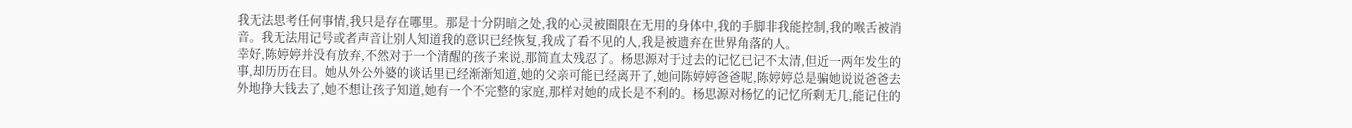我无法思考任何事情,我只是存在哪里。那是十分阴暗之处,我的心灵被圈限在无用的身体中,我的手脚非我能控制,我的喉舌被消音。我无法用记号或者声音让别人知道我的意识已经恢复,我成了看不见的人,我是被遗弃在世界角落的人。
幸好,陈婷婷并没有放弃,不然对于一个清醒的孩子来说,那简直太残忍了。杨思源对于过去的记忆已记不太清,但近一两年发生的事,却历历在目。她从外公外婆的谈话里已经渐渐知道,她的父亲可能已经离开了,她问陈婷婷爸爸呢,陈婷婷总是骗她说说爸爸去外地挣大钱去了,她不想让孩子知道,她有一个不完整的家庭,那样对她的成长是不利的。杨思源对杨忆的记忆所剩无几,能记住的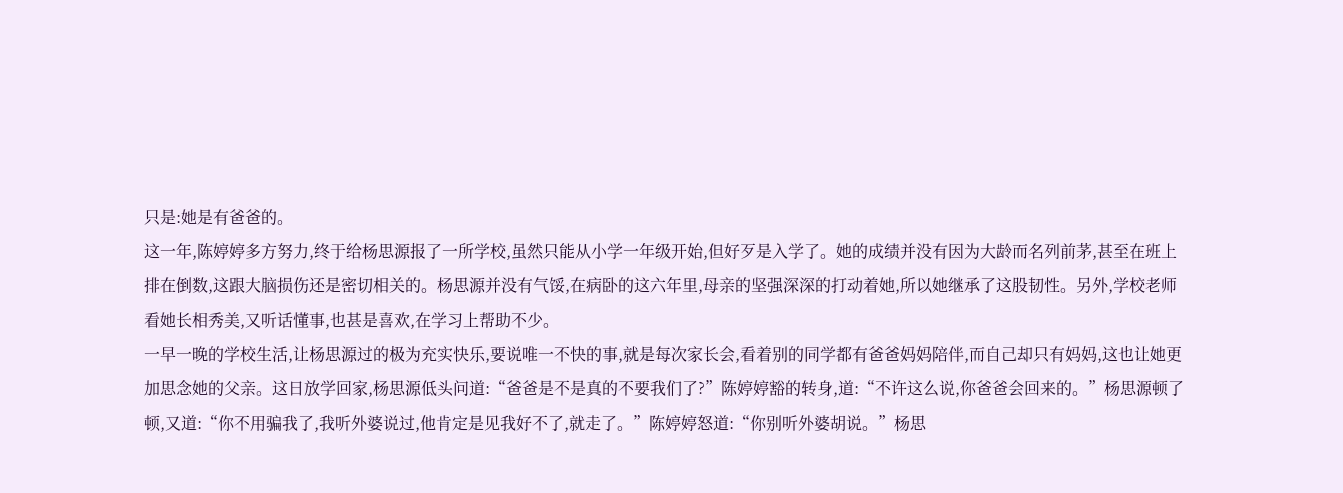只是:她是有爸爸的。
这一年,陈婷婷多方努力,终于给杨思源报了一所学校,虽然只能从小学一年级开始,但好歹是入学了。她的成绩并没有因为大龄而名列前茅,甚至在班上排在倒数,这跟大脑损伤还是密切相关的。杨思源并没有气馁,在病卧的这六年里,母亲的坚强深深的打动着她,所以她继承了这股韧性。另外,学校老师看她长相秀美,又听话懂事,也甚是喜欢,在学习上帮助不少。
一早一晚的学校生活,让杨思源过的极为充实快乐,要说唯一不快的事,就是每次家长会,看着别的同学都有爸爸妈妈陪伴,而自己却只有妈妈,这也让她更加思念她的父亲。这日放学回家,杨思源低头问道:“爸爸是不是真的不要我们了?”陈婷婷豁的转身,道:“不许这么说,你爸爸会回来的。”杨思源顿了顿,又道:“你不用骗我了,我听外婆说过,他肯定是见我好不了,就走了。”陈婷婷怒道:“你别听外婆胡说。”杨思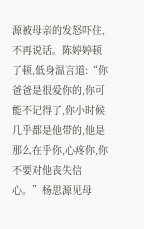源被母亲的发怒吓住,不再说话。陈婷婷顿了顿,低身温言道:“你爸爸是很爱你的,你可能不记得了,你小时候几乎都是他带的,他是那么在乎你,心疼你,你不要对他丧失信心。”杨思源见母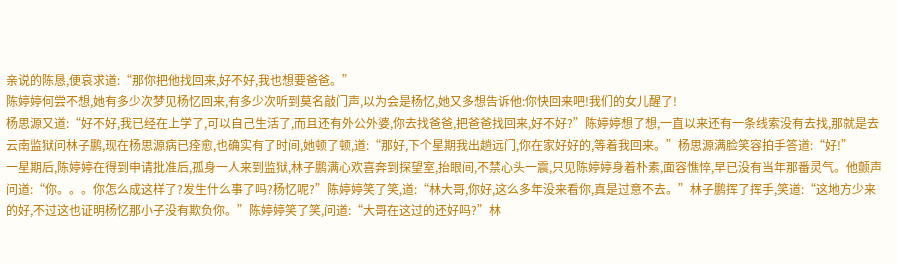亲说的陈恳,便哀求道:“那你把他找回来,好不好,我也想要爸爸。”
陈婷婷何尝不想,她有多少次梦见杨忆回来,有多少次听到莫名敲门声,以为会是杨忆,她又多想告诉他:你快回来吧!我们的女儿醒了!
杨思源又道:“好不好,我已经在上学了,可以自己生活了,而且还有外公外婆,你去找爸爸,把爸爸找回来,好不好?”陈婷婷想了想,一直以来还有一条线索没有去找,那就是去云南监狱问林子鹏,现在杨思源病已痊愈,也确实有了时间,她顿了顿,道:“那好,下个星期我出趟远门,你在家好好的,等着我回来。”杨思源满脸笑容拍手答道:“好!”
一星期后,陈婷婷在得到申请批准后,孤身一人来到监狱,林子鹏满心欢喜奔到探望室,抬眼间,不禁心头一震,只见陈婷婷身着朴素,面容憔悴,早已没有当年那番灵气。他颤声问道:“你。。。你怎么成这样了?发生什么事了吗?杨忆呢?”陈婷婷笑了笑,道:“林大哥,你好,这么多年没来看你,真是过意不去。”林子鹏挥了挥手,笑道:“这地方少来的好,不过这也证明杨忆那小子没有欺负你。”陈婷婷笑了笑,问道:“大哥在这过的还好吗?”林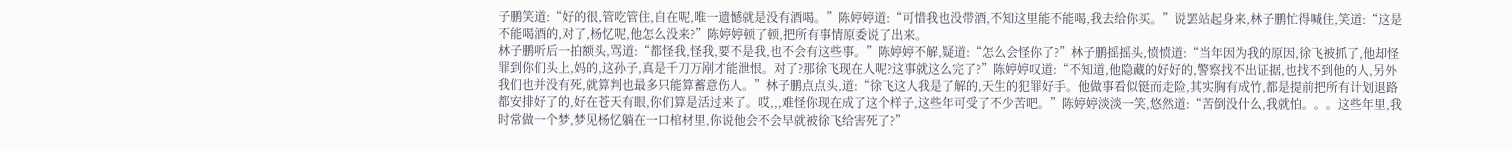子鹏笑道:“好的很,管吃管住,自在呢,唯一遗憾就是没有酒喝。”陈婷婷道:“可惜我也没带酒,不知这里能不能喝,我去给你买。”说罢站起身来,林子鹏忙得喊住,笑道:“这是不能喝酒的,对了,杨忆呢,他怎么没来?”陈婷婷顿了顿,把所有事情原委说了出来。
林子鹏听后一拍额头,骂道:“都怪我,怪我,要不是我,也不会有这些事。”陈婷婷不解,疑道:“怎么会怪你了?”林子鹏摇摇头,愤愤道:“当年因为我的原因,徐飞被抓了,他却怪罪到你们头上,妈的,这孙子,真是千刀万剐才能泄恨。对了?那徐飞现在人呢?这事就这么完了?”陈婷婷叹道:“不知道,他隐藏的好好的,警察找不出证据,也找不到他的人,另外我们也并没有死,就算判也最多只能算蓄意伤人。”林子鹏点点头,道:“徐飞这人我是了解的,天生的犯罪好手。他做事看似铤而走险,其实胸有成竹,都是提前把所有计划退路都安排好了的,好在苍天有眼,你们算是活过来了。哎,,,难怪你现在成了这个样子,这些年可受了不少苦吧。”陈婷婷淡淡一笑,悠然道:“苦倒没什么,我就怕。。。这些年里,我时常做一个梦,梦见杨忆躺在一口棺材里,你说他会不会早就被徐飞给害死了?”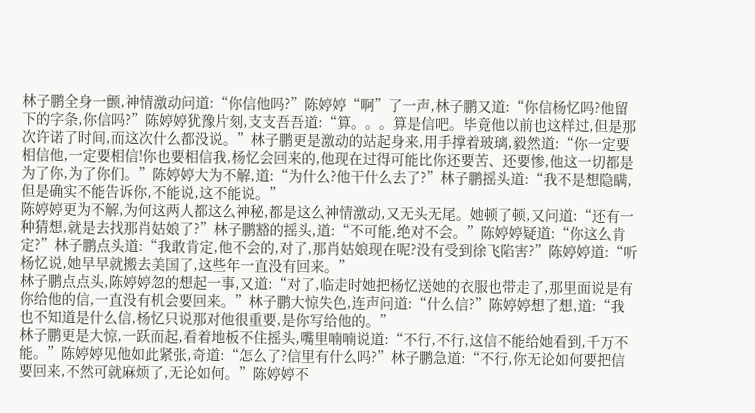林子鹏全身一颤,神情激动问道:“你信他吗?”陈婷婷“啊”了一声,林子鹏又道:“你信杨忆吗?他留下的字条,你信吗?”陈婷婷犹豫片刻,支支吾吾道:“算。。。算是信吧。毕竟他以前也这样过,但是那次许诺了时间,而这次什么都没说。”林子鹏更是激动的站起身来,用手撑着玻璃,毅然道:“你一定要相信他,一定要相信!你也要相信我,杨忆会回来的,他现在过得可能比你还要苦、还要惨,他这一切都是为了你,为了你们。”陈婷婷大为不解,道:“为什么?他干什么去了?”林子鹏摇头道:“我不是想隐瞒,但是确实不能告诉你,不能说,这不能说。”
陈婷婷更为不解,为何这两人都这么神秘,都是这么神情激动,又无头无尾。她顿了顿,又问道:“还有一种猜想,就是去找那肖姑娘了?”林子鹏豁的摇头,道:“不可能,绝对不会。”陈婷婷疑道:“你这么肯定?”林子鹏点头道:“我敢肯定,他不会的,对了,那肖姑娘现在呢?没有受到徐飞陷害?”陈婷婷道:“听杨忆说,她早早就搬去美国了,这些年一直没有回来。”
林子鹏点点头,陈婷婷忽的想起一事,又道:“对了,临走时她把杨忆送她的衣服也带走了,那里面说是有你给他的信,一直没有机会要回来。”林子鹏大惊失色,连声问道:“什么信?”陈婷婷想了想,道:“我也不知道是什么信,杨忆只说那对他很重要,是你写给他的。”
林子鹏更是大惊,一跃而起,看着地板不住摇头,嘴里喃喃说道:“不行,不行,这信不能给她看到,千万不能。”陈婷婷见他如此紧张,奇道:“怎么了?信里有什么吗?”林子鹏急道:“不行,你无论如何要把信要回来,不然可就麻烦了,无论如何。”陈婷婷不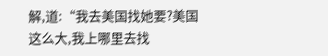解,道:“我去美国找她要?美国这么大,我上哪里去找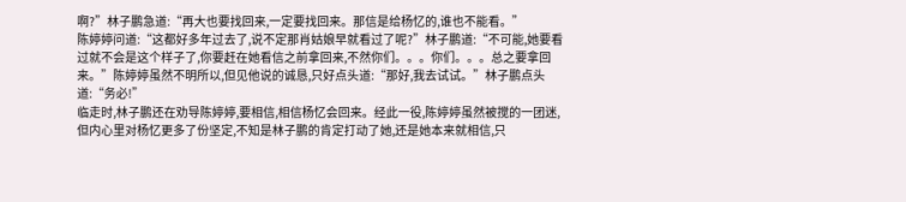啊?”林子鹏急道:“再大也要找回来,一定要找回来。那信是给杨忆的,谁也不能看。”
陈婷婷问道:“这都好多年过去了,说不定那肖姑娘早就看过了呢?”林子鹏道:“不可能,她要看过就不会是这个样子了,你要赶在她看信之前拿回来,不然你们。。。你们。。。总之要拿回来。”陈婷婷虽然不明所以,但见他说的诚恳,只好点头道:“那好,我去试试。”林子鹏点头道:“务必!”
临走时,林子鹏还在劝导陈婷婷,要相信,相信杨忆会回来。经此一役,陈婷婷虽然被搅的一团迷,但内心里对杨忆更多了份坚定,不知是林子鹏的肯定打动了她,还是她本来就相信,只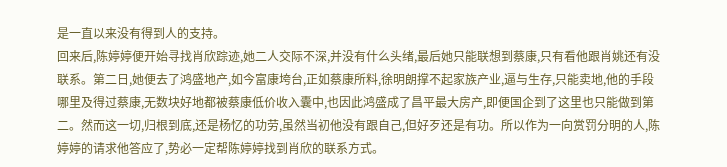是一直以来没有得到人的支持。
回来后,陈婷婷便开始寻找肖欣踪迹,她二人交际不深,并没有什么头绪,最后她只能联想到蔡康,只有看他跟肖姚还有没联系。第二日,她便去了鸿盛地产,如今富康垮台,正如蔡康所料,徐明朗撑不起家族产业,逼与生存,只能卖地,他的手段哪里及得过蔡康,无数块好地都被蔡康低价收入囊中,也因此鸿盛成了昌平最大房产,即便国企到了这里也只能做到第二。然而这一切,归根到底,还是杨忆的功劳,虽然当初他没有跟自己,但好歹还是有功。所以作为一向赏罚分明的人,陈婷婷的请求他答应了,势必一定帮陈婷婷找到肖欣的联系方式。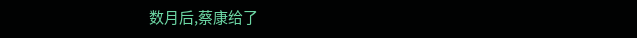数月后,蔡康给了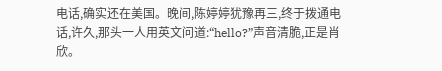电话,确实还在美国。晚间,陈婷婷犹豫再三,终于拨通电话,许久,那头一人用英文问道:“hello?”声音清脆,正是肖欣。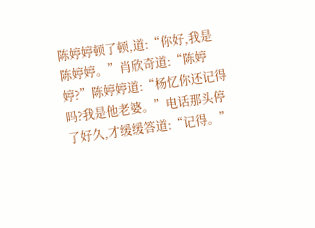陈婷婷顿了顿,道:“你好,我是陈婷婷。”肖欣奇道:“陈婷婷?”陈婷婷道:“杨忆你还记得吗?我是他老婆。”电话那头停了好久,才缓缓答道:“记得。”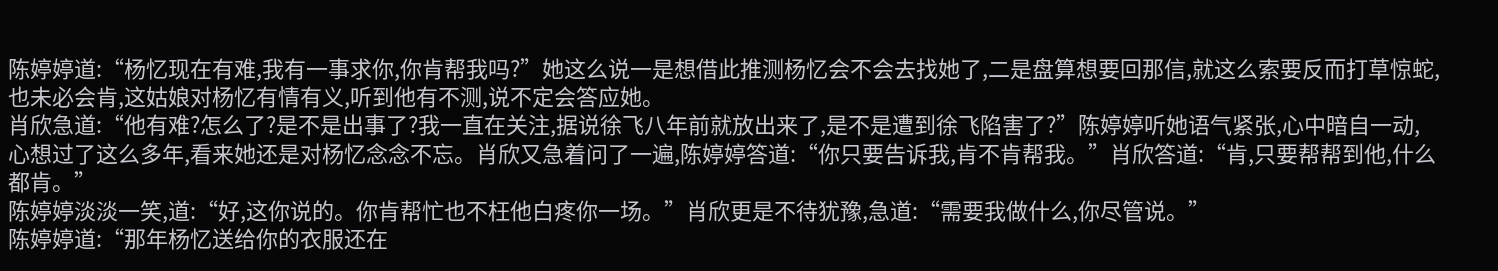陈婷婷道:“杨忆现在有难,我有一事求你,你肯帮我吗?”她这么说一是想借此推测杨忆会不会去找她了,二是盘算想要回那信,就这么索要反而打草惊蛇,也未必会肯,这姑娘对杨忆有情有义,听到他有不测,说不定会答应她。
肖欣急道:“他有难?怎么了?是不是出事了?我一直在关注,据说徐飞八年前就放出来了,是不是遭到徐飞陷害了?”陈婷婷听她语气紧张,心中暗自一动,心想过了这么多年,看来她还是对杨忆念念不忘。肖欣又急着问了一遍,陈婷婷答道:“你只要告诉我,肯不肯帮我。”肖欣答道:“肯,只要帮帮到他,什么都肯。”
陈婷婷淡淡一笑,道:“好,这你说的。你肯帮忙也不枉他白疼你一场。”肖欣更是不待犹豫,急道:“需要我做什么,你尽管说。”
陈婷婷道:“那年杨忆送给你的衣服还在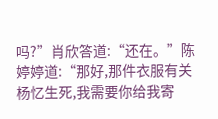吗?”肖欣答道:“还在。”陈婷婷道:“那好,那件衣服有关杨忆生死,我需要你给我寄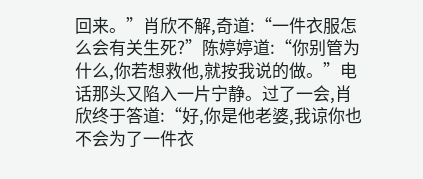回来。”肖欣不解,奇道:“一件衣服怎么会有关生死?”陈婷婷道:“你别管为什么,你若想救他,就按我说的做。”电话那头又陷入一片宁静。过了一会,肖欣终于答道:“好,你是他老婆,我谅你也不会为了一件衣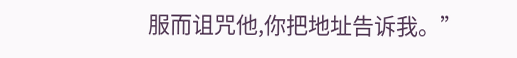服而诅咒他,你把地址告诉我。”